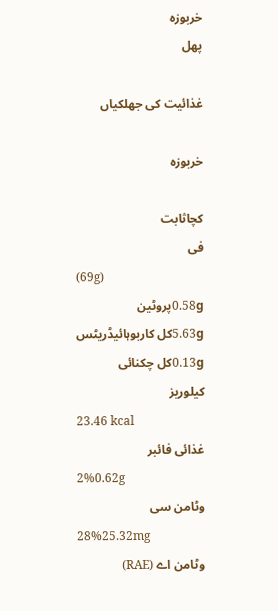خربوزہ
پھل

غذائیت کی جھلکیاں

خربوزہ

کچاثابت
فی
(69g)
0.58gپروٹین
5.63gکل کاربوہائیڈریٹس
0.13gکل چکنائی
کیلوریز
23.46 kcal
غذائی فائبر
2%0.62g
وٹامن سی
28%25.32mg
وٹامن اے (RAE)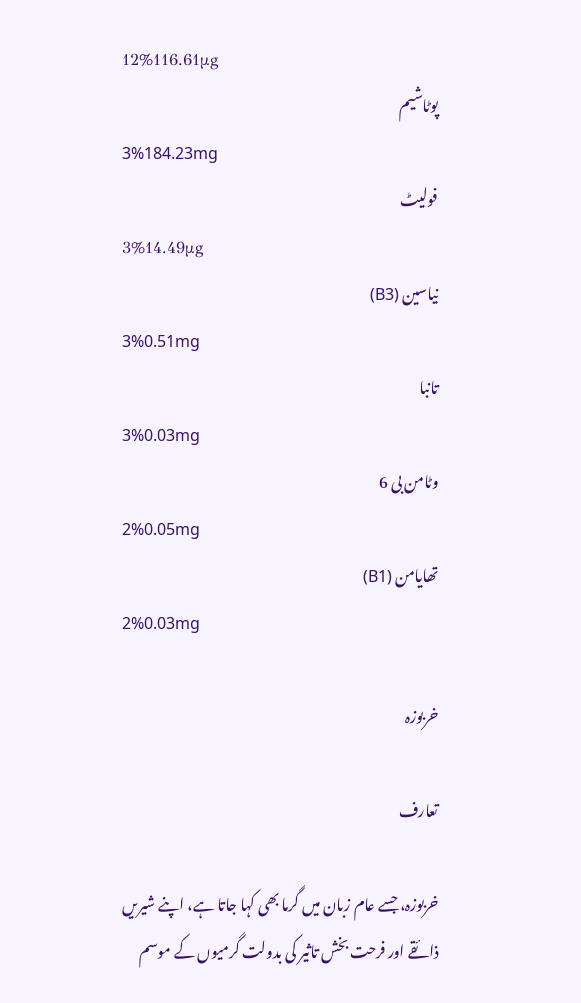12%116.61μg
پوٹاشیم
3%184.23mg
فولیٹ
3%14.49μg
نیاسین (B3)
3%0.51mg
تانبا
3%0.03mg
وٹامن بی 6
2%0.05mg
تھایامن (B1)
2%0.03mg

خربوزہ

تعارف

خربوزہ، جسے عام زبان میں گرما بھی کہا جاتا ہے، اپنے شیریں ذائقے اور فرحت بخش تاثیر کی بدولت گرمیوں کے موسم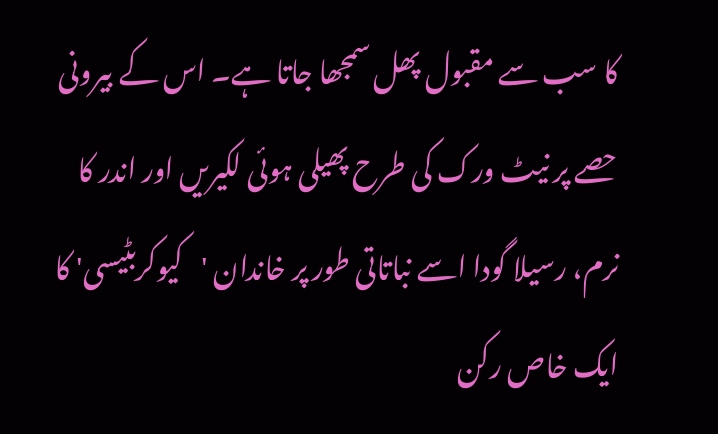کا سب سے مقبول پھل سمجھا جاتا ہے۔ اس کے بیرونی حصے پر نیٹ ورک کی طرح پھیلی ہوئی لکیریں اور اندر کا نرم، رسیلا گودا اسے نباتاتی طور پر خاندان 'کیوکربٹیسی' کا ایک خاص رکن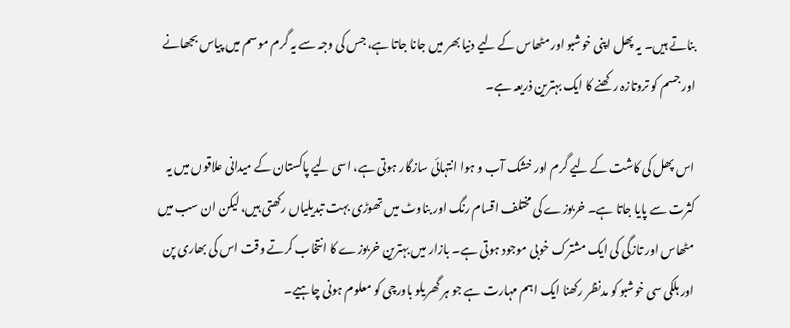بناتے ہیں۔ یہ پھل اپنی خوشبو اور مٹھاس کے لیے دنیا بھر میں جانا جاتا ہے، جس کی وجہ سے یہ گرم موسم میں پیاس بجھانے اور جسم کو تروتازہ رکھنے کا ایک بہترین ذریعہ ہے۔

اس پھل کی کاشت کے لیے گرم اور خشک آب و ہوا انتہائی سازگار ہوتی ہے، اسی لیے پاکستان کے میدانی علاقوں میں یہ کثرت سے پایا جاتا ہے۔ خربوزے کی مختلف اقسام رنگ اور بناوٹ میں تھوڑی بہت تبدیلیاں رکھتی ہیں، لیکن ان سب میں مٹھاس اور تازگی کی ایک مشترک خوبی موجود ہوتی ہے۔ بازار میں بہترین خربوزے کا انتخاب کرتے وقت اس کی بھاری پن اور ہلکی سی خوشبو کو مدنظر رکھنا ایک اہم مہارت ہے جو ہر گھریلو باورچی کو معلوم ہونی چاہیے۔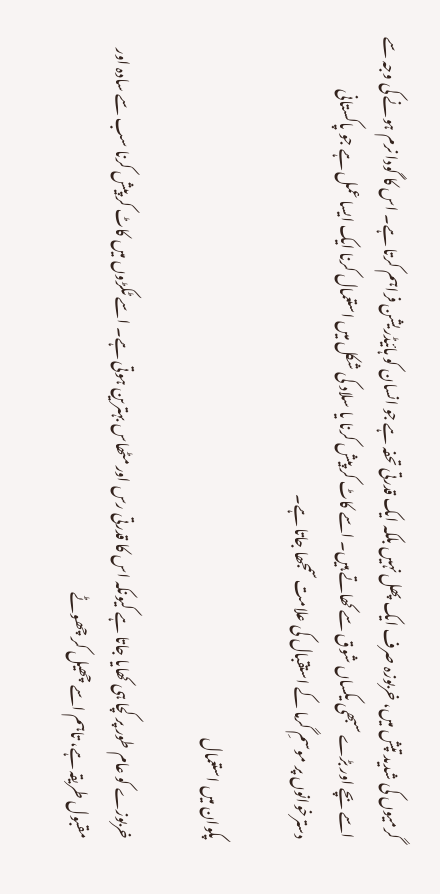گرمیوں کی شدید تپش میں، خربوزہ صرف ایک پھل نہیں بلکہ ایک قدرتی تحفہ ہے جو انسان کو ہائیڈریشن فراہم کرتا ہے۔ اس کا گودا نرم ہونے کی وجہ سے اسے بچے اور بڑے سبھی یکساں شوق سے کھاتے ہیں۔ اسے کاٹ کر پیش کرنا یا سلاد کی شکل میں استعمال کرنا ایک ایسا عمل ہے جو پاکستانی دسترخوانوں پر موسمِ گرما کے استقبال کی علامت سمجھا جاتا ہے۔

پکوان میں استعمال

خربوزے کو عام طور پر کچا ہی کھایا جاتا ہے کیونکہ اس کا قدرتی رس اور مٹھاس بہترین ہوتی ہے۔ اسے ٹکڑوں میں کاٹ کر پیش کرنا سب سے سادہ اور مقبول طریقہ ہے، تاہم اسے چھیل کر چھوٹے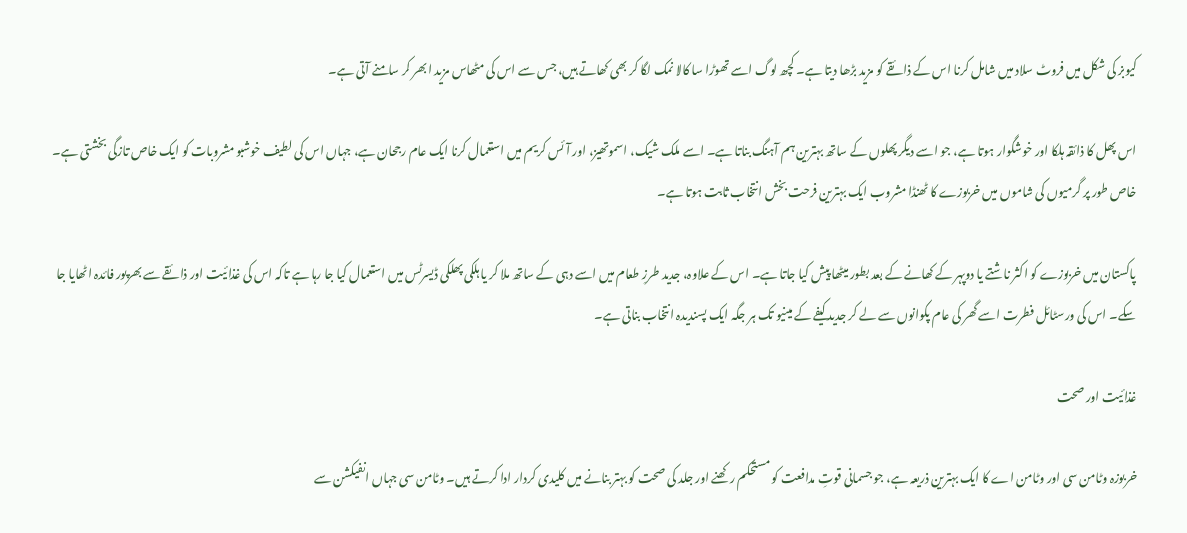کیوبز کی شکل میں فروٹ سلاد میں شامل کرنا اس کے ذائقے کو مزید بڑھا دیتا ہے۔ کچھ لوگ اسے تھوڑا سا کالا نمک لگا کر بھی کھاتے ہیں، جس سے اس کی مٹھاس مزید ابھر کر سامنے آتی ہے۔

اس پھل کا ذائقہ ہلکا اور خوشگوار ہوتا ہے، جو اسے دیگر پھلوں کے ساتھ بہترین ہم آہنگ بناتا ہے۔ اسے ملک شیک، اسموتھیز، اور آئس کریم میں استعمال کرنا ایک عام رجحان ہے، جہاں اس کی لطیف خوشبو مشروبات کو ایک خاص تازگی بخشتی ہے۔ خاص طور پر گرمیوں کی شاموں میں خربوزے کا ٹھنڈا مشروب ایک بہترین فرحت بخش انتخاب ثابت ہوتا ہے۔

پاکستان میں خربوزے کو اکثر ناشتے یا دوپہر کے کھانے کے بعد بطور میٹھا پیش کیا جاتا ہے۔ اس کے علاوہ، جدید طرزِ طعام میں اسے دہی کے ساتھ ملا کر یا ہلکی پھلکی ڈیسرٹس میں استعمال کیا جا رہا ہے تاکہ اس کی غذائیت اور ذائقے سے بھرپور فائدہ اٹھایا جا سکے۔ اس کی ورسٹائل فطرت اسے گھر کی عام پکوانوں سے لے کر جدید کیفے کے مینیو تک ہر جگہ ایک پسندیدہ انتخاب بناتی ہے۔

غذائیت اور صحت

خربوزہ وٹامن سی اور وٹامن اے کا ایک بہترین ذریعہ ہے، جو جسمانی قوتِ مدافعت کو مستحکم رکھنے اور جلد کی صحت کو بہتر بنانے میں کلیدی کردار ادا کرتے ہیں۔ وٹامن سی جہاں انفیکشن سے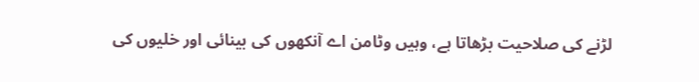لڑنے کی صلاحیت بڑھاتا ہے، وہیں وٹامن اے آنکھوں کی بینائی اور خلیوں کی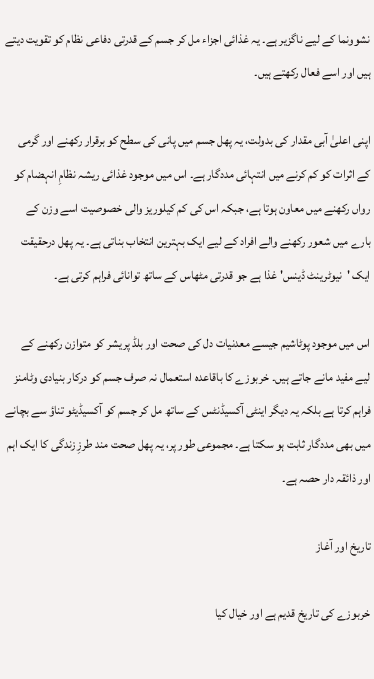نشوونما کے لیے ناگزیر ہے۔ یہ غذائی اجزاء مل کر جسم کے قدرتی دفاعی نظام کو تقویت دیتے ہیں اور اسے فعال رکھتے ہیں۔

اپنی اعلیٰ آبی مقدار کی بدولت، یہ پھل جسم میں پانی کی سطح کو برقرار رکھنے اور گرمی کے اثرات کو کم کرنے میں انتہائی مددگار ہے۔ اس میں موجود غذائی ریشہ نظامِ انہضام کو رواں رکھنے میں معاون ہوتا ہے، جبکہ اس کی کم کیلوریز والی خصوصیت اسے وزن کے بارے میں شعور رکھنے والے افراد کے لیے ایک بہترین انتخاب بناتی ہے۔ یہ پھل درحقیقت ایک 'نیوٹرینٹ ڈینس' غذا ہے جو قدرتی مٹھاس کے ساتھ توانائی فراہم کرتی ہے۔

اس میں موجود پوٹاشیم جیسے معدنیات دل کی صحت اور بلڈ پریشر کو متوازن رکھنے کے لیے مفید مانے جاتے ہیں۔ خربوزے کا باقاعدہ استعمال نہ صرف جسم کو درکار بنیادی وٹامنز فراہم کرتا ہے بلکہ یہ دیگر اینٹی آکسیڈنٹس کے ساتھ مل کر جسم کو آکسیڈیٹو تناؤ سے بچانے میں بھی مددگار ثابت ہو سکتا ہے۔ مجموعی طور پر، یہ پھل صحت مند طرزِ زندگی کا ایک اہم اور ذائقہ دار حصہ ہے۔

تاریخ اور آغاز

خربوزے کی تاریخ قدیم ہے اور خیال کیا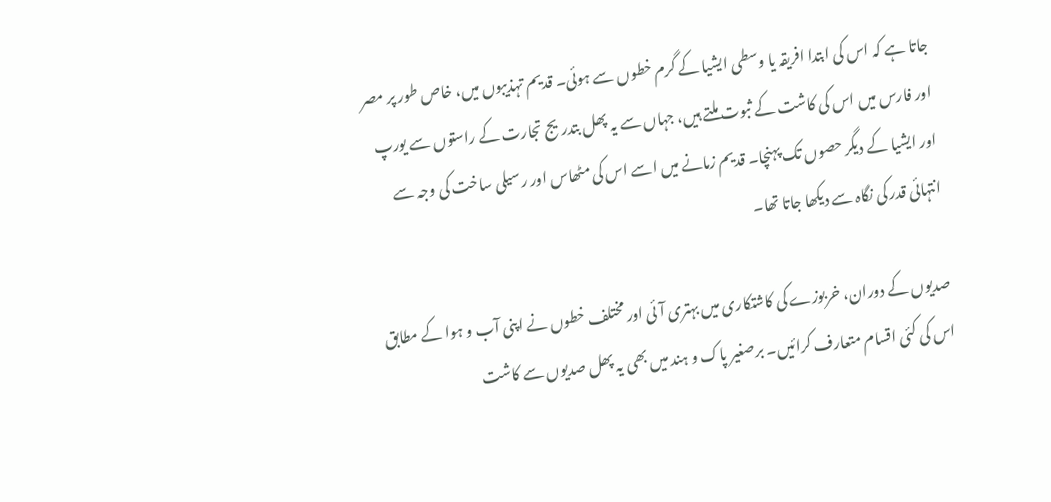جاتا ہے کہ اس کی ابتدا افریقہ یا وسطی ایشیا کے گرم خطوں سے ہوئی۔ قدیم تہذیبوں میں، خاص طور پر مصر اور فارس میں اس کی کاشت کے ثبوت ملتے ہیں، جہاں سے یہ پھل بتدریج تجارت کے راستوں سے یورپ اور ایشیا کے دیگر حصوں تک پہنچا۔ قدیم زمانے میں اسے اس کی مٹھاس اور رسیلی ساخت کی وجہ سے انتہائی قدر کی نگاہ سے دیکھا جاتا تھا۔

صدیوں کے دوران، خربوزے کی کاشتکاری میں بہتری آئی اور مختلف خطوں نے اپنی آب و ہوا کے مطابق اس کی کئی اقسام متعارف کرائیں۔ برصغیر پاک و ہند میں بھی یہ پھل صدیوں سے کاشت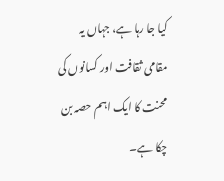کیا جا رہا ہے، جہاں یہ مقامی ثقافت اور کسانوں کی محنت کا ایک اہم حصہ بن چکا ہے۔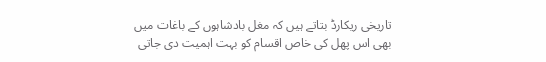تاریخی ریکارڈ بتاتے ہیں کہ مغل بادشاہوں کے باغات میں بھی اس پھل کی خاص اقسام کو بہت اہمیت دی جاتی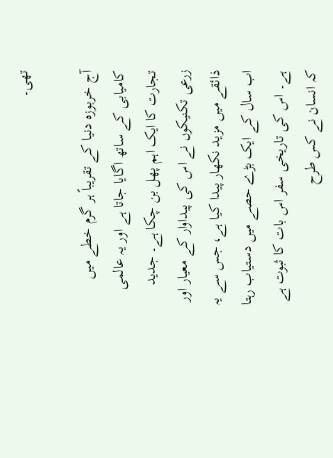تھی۔

آج خربوزہ دنیا کے تقریباً ہر گرم خطے میں کامیابی کے ساتھ اگایا جاتا ہے اور یہ عالمی تجارت کا ایک اہم پھل بن چکا ہے۔ جدید زرعی تکنیکوں نے اس کی پیداوار کے معیار اور ذائقے میں مزید نکھار پیدا کیا ہے، جس سے یہ اب سال کے ایک بڑے حصے میں دستیاب رہتا ہے۔ اس کی تاریخی سفر اس بات کا ثبوت ہے کہ انسان نے کس طرح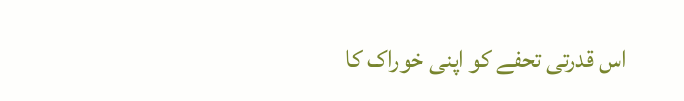اس قدرتی تحفے کو اپنی خوراک کا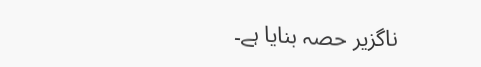ناگزیر حصہ بنایا ہے۔